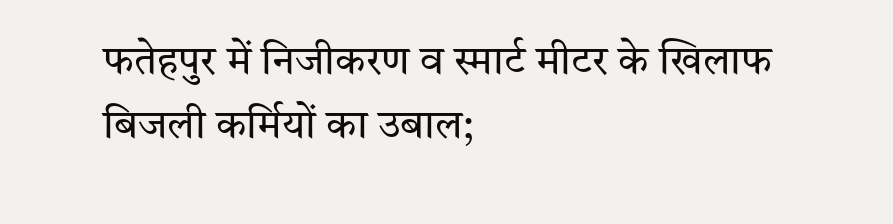फतेहपुर में निजीकरण व स्मार्ट मीटर के खिलाफ बिजली कर्मियों का उबाल;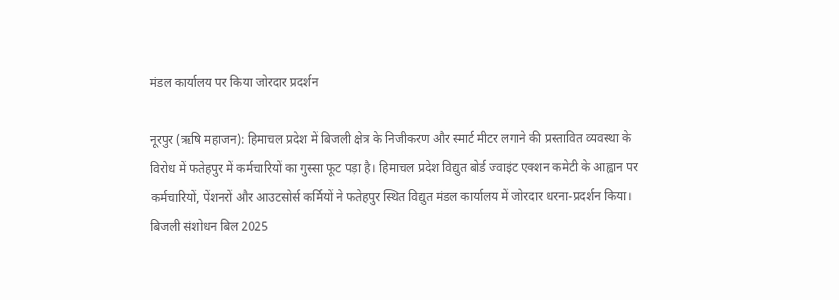मंडल कार्यालय पर किया जोरदार प्रदर्शन

नूरपुर (ऋषि महाजन): हिमाचल प्रदेश में बिजली क्षेत्र के निजीकरण और स्मार्ट मीटर लगाने की प्रस्तावित व्यवस्था के विरोध में फतेहपुर में कर्मचारियों का गुस्सा फूट पड़ा है। हिमाचल प्रदेश विद्युत बोर्ड ज्वाइंट एक्शन कमेटी के आह्वान पर कर्मचारियों, पेंशनरों और आउटसोर्स कर्मियों ने फतेहपुर स्थित विद्युत मंडल कार्यालय में जोरदार धरना-प्रदर्शन किया।
बिजली संशोधन बिल 2025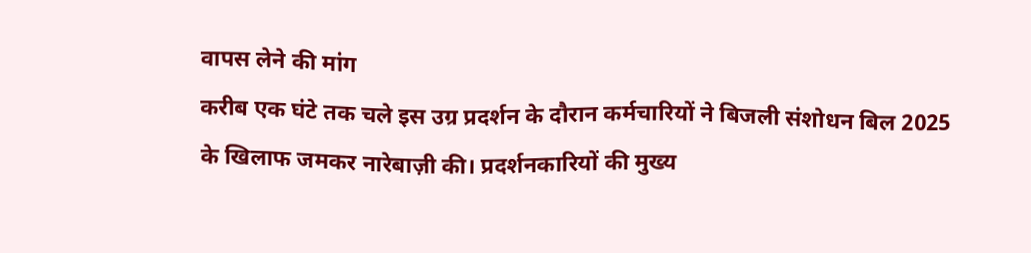वापस लेने की मांग
करीब एक घंटे तक चले इस उग्र प्रदर्शन के दौरान कर्मचारियों ने बिजली संशोधन बिल 2025 के खिलाफ जमकर नारेबाज़ी की। प्रदर्शनकारियों की मुख्य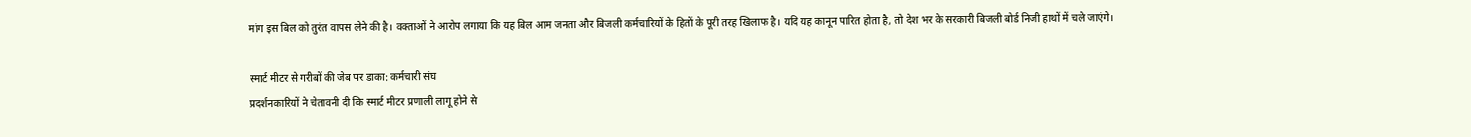मांग इस बिल को तुरंत वापस लेने की है। वक्ताओं ने आरोप लगाया कि यह बिल आम जनता और बिजली कर्मचारियों के हितों के पूरी तरह खिलाफ है। यदि यह कानून पारित होता है, तो देश भर के सरकारी बिजली बोर्ड निजी हाथों में चले जाएंगे।

स्मार्ट मीटर से गरीबों की जेब पर डाका: कर्मचारी संघ
प्रदर्शनकारियों ने चेतावनी दी कि स्मार्ट मीटर प्रणाली लागू होने से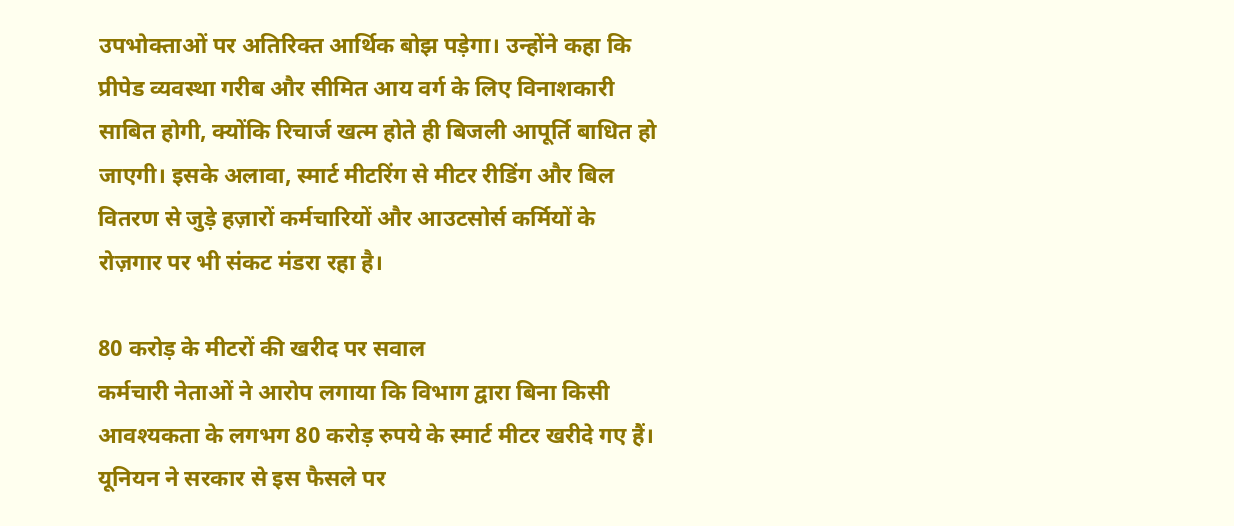उपभोक्ताओं पर अतिरिक्त आर्थिक बोझ पड़ेगा। उन्होंने कहा कि प्रीपेड व्यवस्था गरीब और सीमित आय वर्ग के लिए विनाशकारी साबित होगी, क्योंकि रिचार्ज खत्म होते ही बिजली आपूर्ति बाधित हो जाएगी। इसके अलावा, स्मार्ट मीटरिंग से मीटर रीडिंग और बिल वितरण से जुड़े हज़ारों कर्मचारियों और आउटसोर्स कर्मियों के रोज़गार पर भी संकट मंडरा रहा है।

80 करोड़ के मीटरों की खरीद पर सवाल
कर्मचारी नेताओं ने आरोप लगाया कि विभाग द्वारा बिना किसी आवश्यकता के लगभग 80 करोड़ रुपये के स्मार्ट मीटर खरीदे गए हैं। यूनियन ने सरकार से इस फैसले पर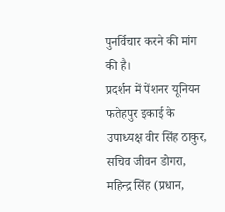पुनर्विचार करने की मांग की है।
प्रदर्शन में पेंशनर यूनियन फतेहपुर इकाई के उपाध्यक्ष वीर सिंह ठाकुर, सचिव जीवन डोगरा, महिन्द्र सिंह (प्रधान,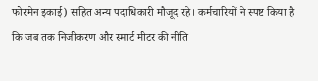फोरमेन इकाई) सहित अन्य पदाधिकारी मौजूद रहे। कर्मचारियों ने स्पष्ट किया है कि जब तक निजीकरण और स्मार्ट मीटर की नीति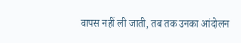वापस नहीं ली जाती, तब तक उनका आंदोलन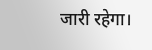जारी रहेगा।